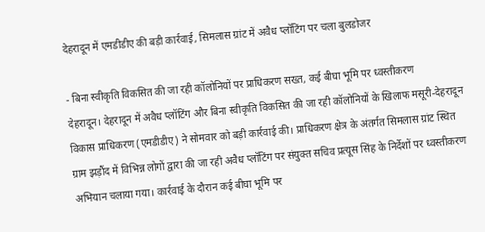देहरादून में एमडीडीए की बड़ी कार्रवाई, सिमलास ग्रांट में अवैध प्लॉटिंग पर चला बुलडोजर

- बिना स्वीकृति विकसित की जा रही कॉलोनियों पर प्राधिकरण सख्त, कई बीघा भूमि पर ध्वस्तीकरण
देहरादून। देहरादून में अवैध प्लॉटिंग और बिना स्वीकृति विकसित की जा रही कॉलोनियों के खिलाफ मसूरी-देहरादून विकास प्राधिकरण (एमडीडीए) ने सोमवार को बड़ी कार्रवाई की। प्राधिकरण क्षेत्र के अंतर्गत सिमलास ग्रांट स्थित ग्राम झड़ौंद में विभिन्न लोगों द्वारा की जा रही अवैध प्लॉटिंग पर संयुक्त सचिव प्रत्यूस सिंह के निर्देशों पर ध्वस्तीकरण अभियान चलाया गया। कार्रवाई के दौरान कई बीघा भूमि पर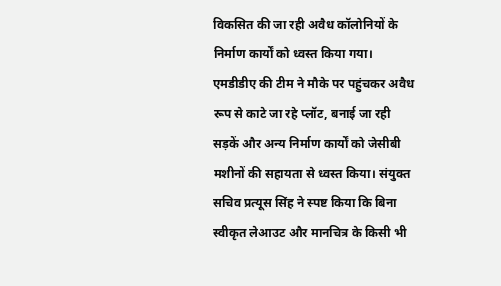विकसित की जा रही अवैध कॉलोनियों के निर्माण कार्यों को ध्वस्त किया गया। एमडीडीए की टीम ने मौके पर पहुंचकर अवैध रूप से काटे जा रहे प्लॉट, बनाई जा रही सड़कें और अन्य निर्माण कार्यों को जेसीबी मशीनों की सहायता से ध्वस्त किया। संयुक्त सचिव प्रत्यूस सिंह ने स्पष्ट किया कि बिना स्वीकृत लेआउट और मानचित्र के किसी भी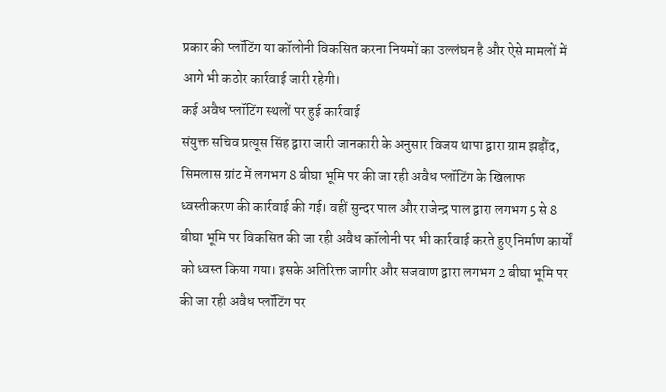प्रकार की प्लॉटिंग या कॉलोनी विकसित करना नियमों का उल्लंघन है और ऐसे मामलों में आगे भी कठोर कार्रवाई जारी रहेगी।
कई अवैध प्लॉटिंग स्थलों पर हुई कार्रवाई
संयुक्त सचिव प्रत्यूस सिंह द्वारा जारी जानकारी के अनुसार विजय थापा द्वारा ग्राम झड़ौंद, सिमलास ग्रांट में लगभग 8 बीघा भूमि पर की जा रही अवैध प्लॉटिंग के खिलाफ ध्वस्तीकरण की कार्रवाई की गई। वहीं सुन्दर पाल और राजेन्द्र पाल द्वारा लगभग 5 से 8 बीघा भूमि पर विकसित की जा रही अवैध कॉलोनी पर भी कार्रवाई करते हुए निर्माण कार्यों को ध्वस्त किया गया। इसके अतिरिक्त जागीर और सजवाण द्वारा लगभग 2 बीघा भूमि पर की जा रही अवैध प्लॉटिंग पर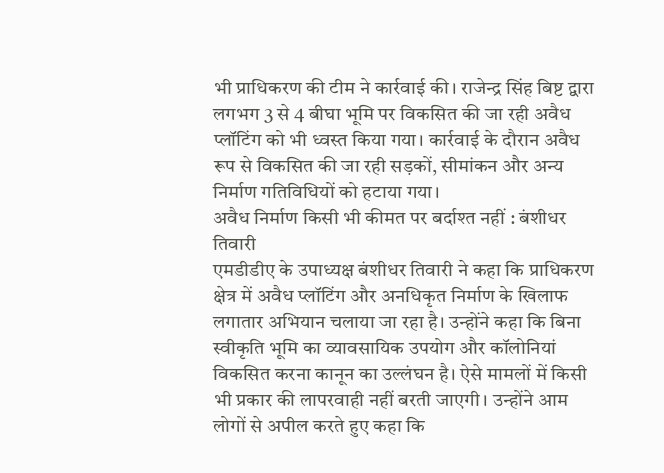भी प्राधिकरण की टीम ने कार्रवाई की। राजेन्द्र सिंह बिष्ट द्वारा लगभग 3 से 4 बीघा भूमि पर विकसित की जा रही अवैध प्लॉटिंग को भी ध्वस्त किया गया। कार्रवाई के दौरान अवैध रूप से विकसित की जा रही सड़कों, सीमांकन और अन्य निर्माण गतिविधियों को हटाया गया।
अवैध निर्माण किसी भी कीमत पर बर्दाश्त नहीं : बंशीधर तिवारी
एमडीडीए के उपाध्यक्ष बंशीधर तिवारी ने कहा कि प्राधिकरण क्षेत्र में अवैध प्लॉटिंग और अनधिकृत निर्माण के खिलाफ लगातार अभियान चलाया जा रहा है। उन्होंने कहा कि बिना स्वीकृति भूमि का व्यावसायिक उपयोग और कॉलोनियां विकसित करना कानून का उल्लंघन है। ऐसे मामलों में किसी भी प्रकार की लापरवाही नहीं बरती जाएगी। उन्होंने आम लोगों से अपील करते हुए कहा कि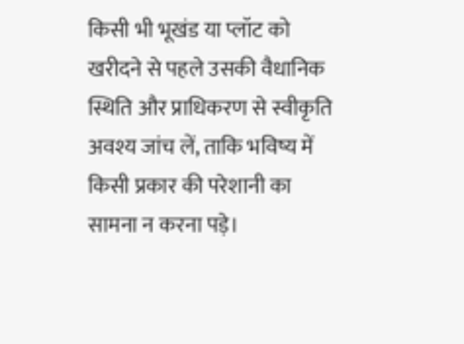किसी भी भूखंड या प्लॉट को खरीदने से पहले उसकी वैधानिक स्थिति और प्राधिकरण से स्वीकृति अवश्य जांच लें, ताकि भविष्य में किसी प्रकार की परेशानी का सामना न करना पड़े।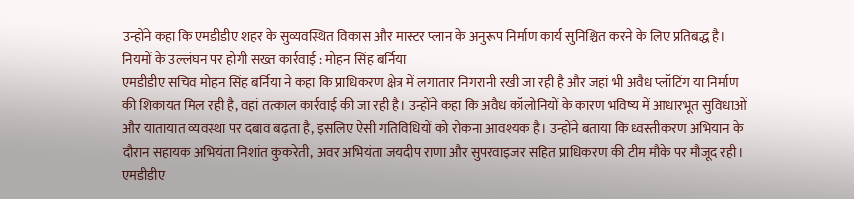उन्होंने कहा कि एमडीडीए शहर के सुव्यवस्थित विकास और मास्टर प्लान के अनुरूप निर्माण कार्य सुनिश्चित करने के लिए प्रतिबद्ध है।
नियमों के उल्लंघन पर होगी सख्त कार्रवाई : मोहन सिंह बर्निया
एमडीडीए सचिव मोहन सिंह बर्निया ने कहा कि प्राधिकरण क्षेत्र में लगातार निगरानी रखी जा रही है और जहां भी अवैध प्लॉटिंग या निर्माण की शिकायत मिल रही है, वहां तत्काल कार्रवाई की जा रही है। उन्होंने कहा कि अवैध कॉलोनियों के कारण भविष्य में आधारभूत सुविधाओं और यातायात व्यवस्था पर दबाव बढ़ता है, इसलिए ऐसी गतिविधियों को रोकना आवश्यक है। उन्होंने बताया कि ध्वस्तीकरण अभियान के दौरान सहायक अभियंता निशांत कुकरेती, अवर अभियंता जयदीप राणा और सुपरवाइजर सहित प्राधिकरण की टीम मौके पर मौजूद रही। एमडीडीए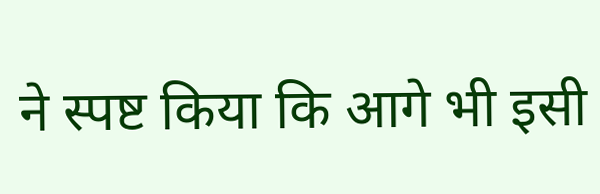ने स्पष्ट किया कि आगे भी इसी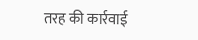तरह की कार्रवाई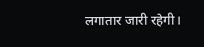लगातार जारी रहेगी।